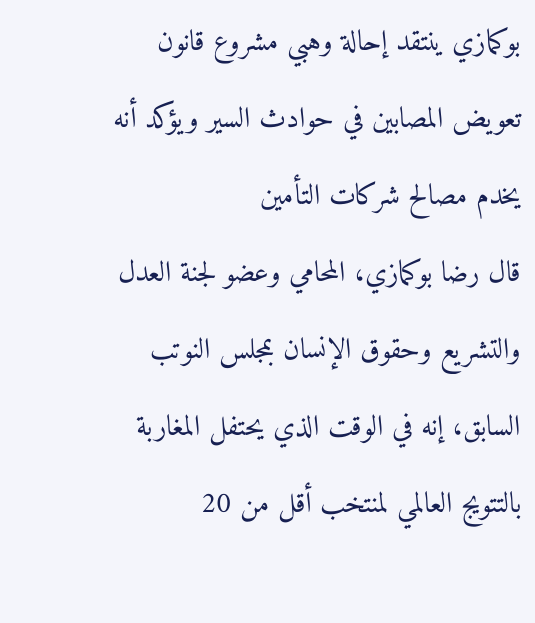بوكمازي ينتقد إحالة وهبي مشروع قانون تعويض المصابين في حوادث السير ويؤكد أنه يخدم مصالح شركات التأمين
قال رضا بوكمازي، المحامي وعضو لجنة العدل والتشريع وحقوق الإنسان بمجلس النوتب السابق، إنه في الوقت الذي يحتفل المغاربة بالتتويج العالمي لمنتخب أقل من 20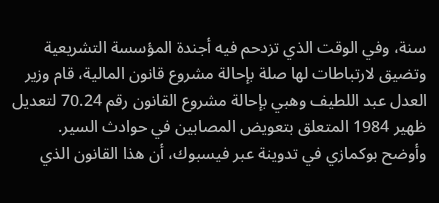سنة، وفي الوقت الذي تزدحم فيه أجندة المؤسسة التشريعية وتضيق لارتباطات لها صلة بإحالة مشروع قانون المالية، قام وزير العدل عبد اللطيف وهبي بإحالة مشروع القانون رقم 70.24 لتعديل ظهير 1984 المتعلق بتعويض المصابين في حوادث السير.
وأوضح بوكمازي في تدوينة عبر فيسبوك، أن هذا القانون الذي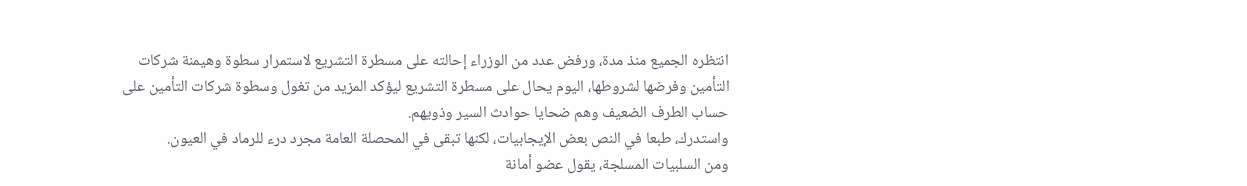انتظره الجميع منذ مدة، ورفض عدد من الوزراء إحالته على مسطرة التشريع لاستمرار سطوة وهيمنة شركات التأمين وفرضها لشروطها، اليوم يحال على مسطرة التشريع ليؤكد المزيد من تغول وسطوة شركات التأمين على حساب الطرف الضعيف وهم ضحايا حوادث السير وذويهم.
واستدرك، طبعا في النص بعض الإيجابيات، لكنها تبقى في المحصلة العامة مجرد درء للرماد في العيون.
ومن السلبيات المسلجة، يقول عضو أمانة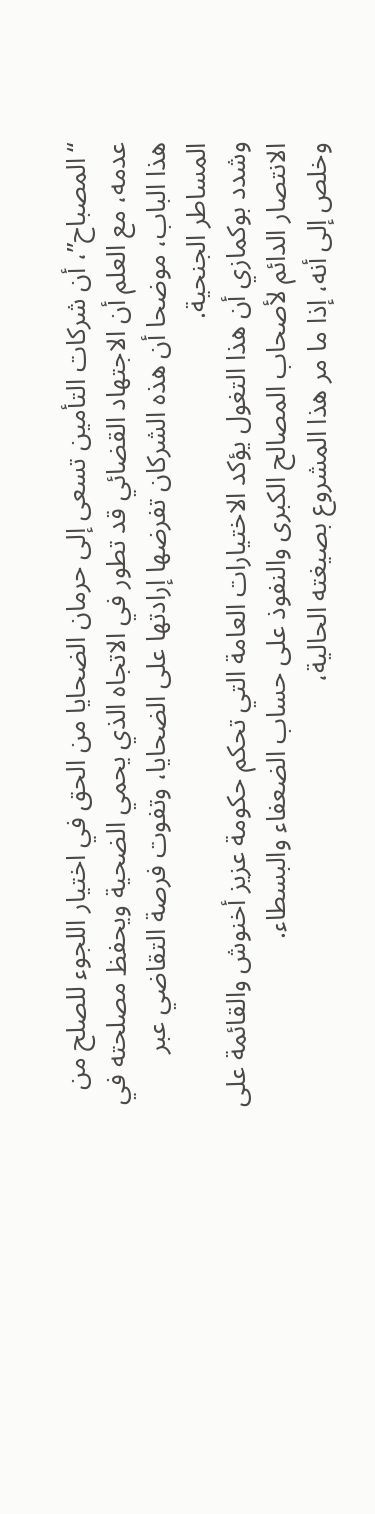“المصباح”، أن شركات التأمين تسعى إلى حرمان الضحايا من الحق في اختيار اللجوء للصلح من عدمه، مع العلم أن الاجتهاد القضائي قد تطور في الاتجاه الذي يحمي الضحية ويحفظ مصلحته في هذا الباب، موضحا أن هذه الشركان تفرضها إرادتها على الضحايا، وتفوت فرصة التقاضي عبر المساطر الجنحية.
وشدد بوكمازي أن هذا التغول يؤكد الاختيارات العامة التي تحكم حكومة عزيز أخنوش والقائمة على الانتصار الدائم لأصحاب المصالح الكبرى والنفوذ على حساب الضعفاء والبسطاء.
وخلص إلى أنه، إذا ما مر هذا المشروع بصيغته الحالية،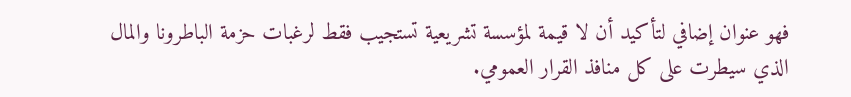فهو عنوان إضافي لتأكيد أن لا قيمة لمؤسسة تشريعية تستجيب فقط لرغبات حزمة الباطرونا والمال الذي سيطرت على كل منافذ القرار العمومي.